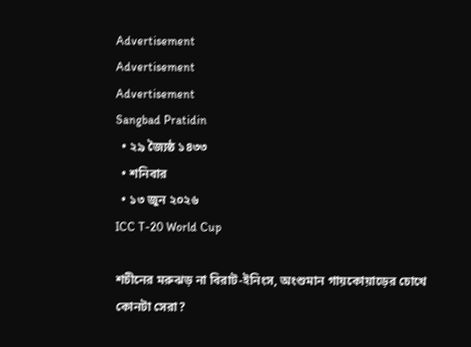Advertisement
Advertisement
Advertisement
Sangbad Pratidin
  • ২৯ জ্যৈষ্ঠ ১৪৩৩
  • শনিবার
  • ১৩ জুন ২০২৬
ICC T-20 World Cup

শচীনের মরুঝড় না বিরাট-ইনিংস, অংশুমান গায়কোয়াড়ের চোখে কোনটা সেরা?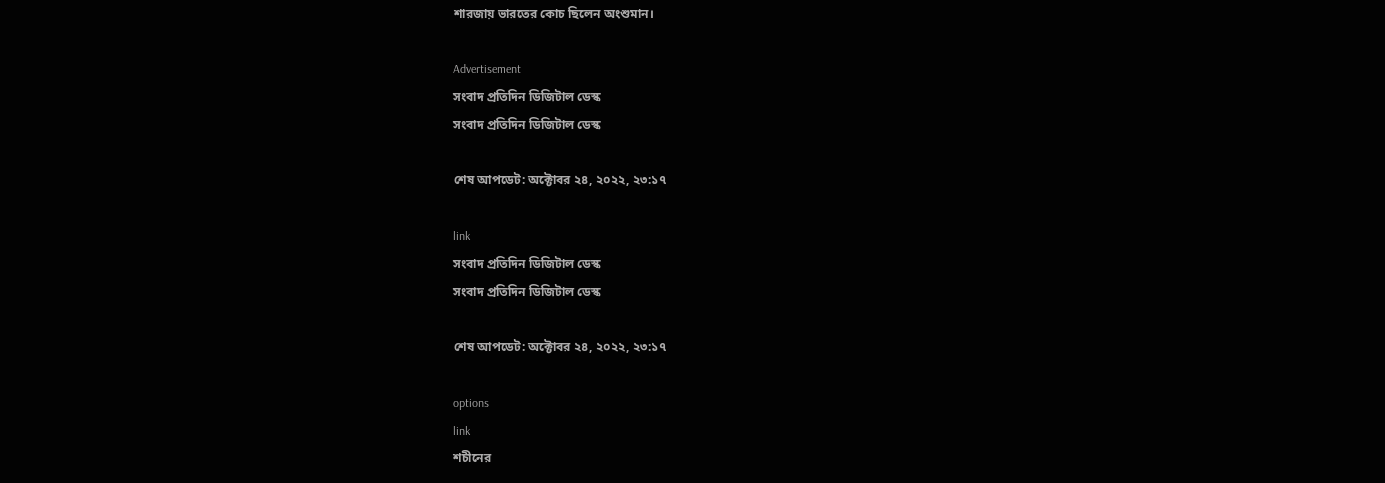শারজায় ভারতের কোচ ছিলেন অংশুমান।

Advertisement
সংবাদ প্রতিদিন ডিজিটাল ডেস্ক
সংবাদ প্রতিদিন ডিজিটাল ডেস্ক

শেষ আপডেট: অক্টোবর ২৪, ২০২২, ২৩:১৭

link
সংবাদ প্রতিদিন ডিজিটাল ডেস্ক
সংবাদ প্রতিদিন ডিজিটাল ডেস্ক

শেষ আপডেট: অক্টোবর ২৪, ২০২২, ২৩:১৭

options
link
শচীনের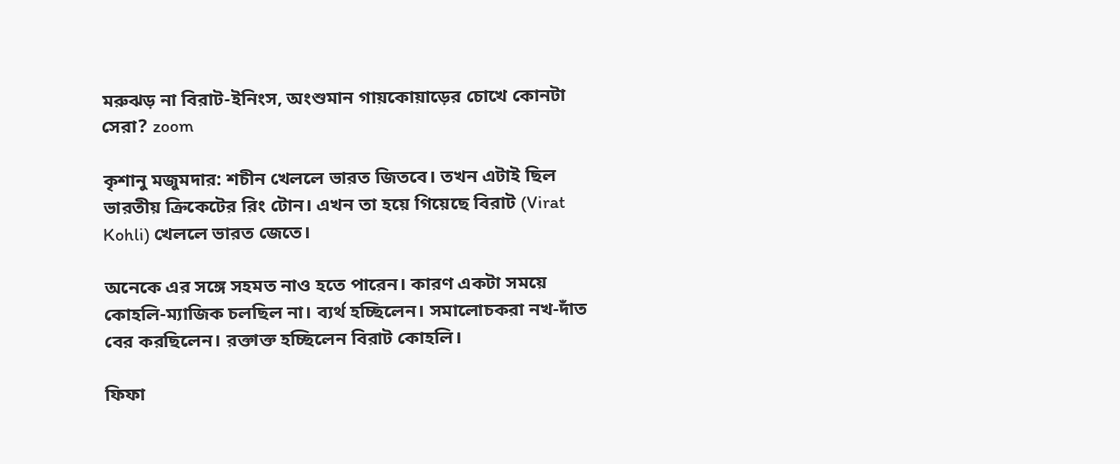মরুঝড় না বিরাট-ইনিংস, অংশুমান গায়কোয়াড়ের চোখে কোনটা সেরা? zoom

কৃশানু মজুমদার: শচীন খেললে ভারত জিতবে। তখন এটাই ছিল ভারতীয় ক্রিকেটের রিং টোন। এখন তা হয়ে গিয়েছে বিরাট (Virat Kohli) খেললে ভারত জেতে।

অনেকে এর সঙ্গে সহমত নাও হতে পারেন। কারণ একটা সময়ে কোহলি-ম্যাজিক চলছিল না। ব্যর্থ হচ্ছিলেন। সমালোচকরা নখ-দাঁত বের করছিলেন। রক্তাক্ত হচ্ছিলেন বিরাট কোহলি।

ফিফা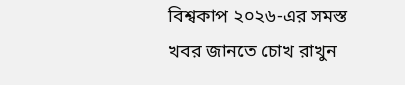বিশ্বকাপ ২০২৬-এর সমস্ত খবর জানতে চোখ রাখুন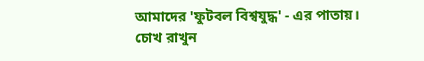আমাদের 'ফুটবল বিশ্বযুদ্ধ' - এর পাতায়।
চোখ রাখুন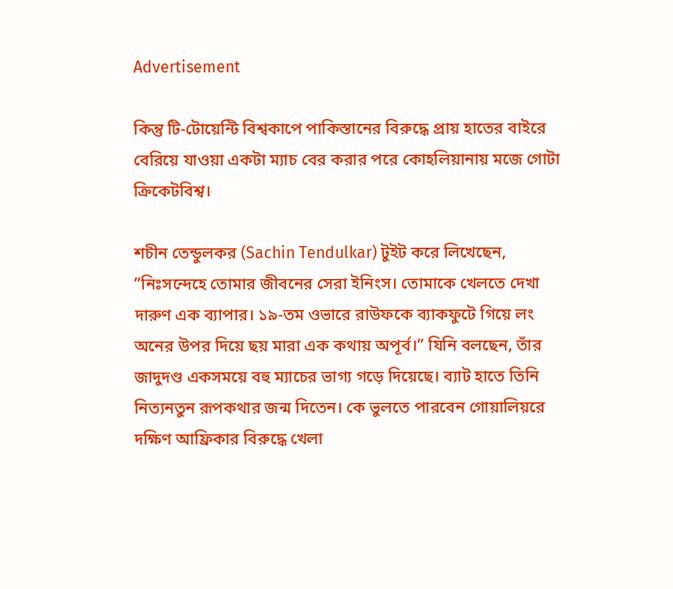Advertisement

কিন্তু টি-টোয়েন্টি বিশ্বকাপে পাকিস্তানের বিরুদ্ধে প্রায় হাতের বাইরে বেরিয়ে যাওয়া একটা ম্যাচ বের করার পরে কোহলিয়ানায় মজে গোটা ক্রিকেটবিশ্ব।

শচীন তেন্ডুলকর (Sachin Tendulkar) টুইট করে লিখেছেন, ”নিঃসন্দেহে তোমার জীবনের সেরা ইনিংস। তোমাকে খেলতে দেখা দারুণ এক ব্যাপার। ১৯-তম ওভারে রাউফকে ব্যাকফুটে গিয়ে লং অনের উপর দিয়ে ছয় মারা এক কথায় অপূর্ব।” যিনি বলছেন, তাঁর জাদুদণ্ড একসময়ে বহু ম্যাচের ভাগ্য গড়ে দিয়েছে। ব্যাট হাতে তিনি নিত্যনতুন রূপকথার জন্ম দিতেন। কে ভুলতে পারবেন গোয়ালিয়রে দক্ষিণ আফ্রিকার বিরুদ্ধে খেলা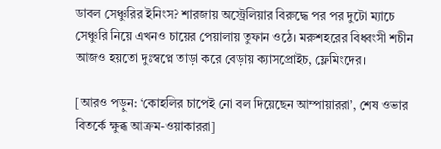ডাবল সেঞ্চুরির ইনিংস? শারজায় অস্ট্রেলিয়ার বিরুদ্ধে পর পর দুটো ম্যাচে সেঞ্চুরি নিয়ে এখনও চায়ের পেয়ালায় তুফান ওঠে। মরুশহরের বিধ্বংসী শচীন আজও হয়তো দুঃস্বপ্নে তাড়া করে বেড়ায় ক্যাসপ্রোইচ, ফ্লেমিংদের।

[আরও পড়ুন: ‘কোহলির চাপেই নো বল দিয়েছেন আম্পায়াররা’, শেষ ওভার বিতর্কে ক্ষুব্ধ আক্রম-ওয়াকাররা]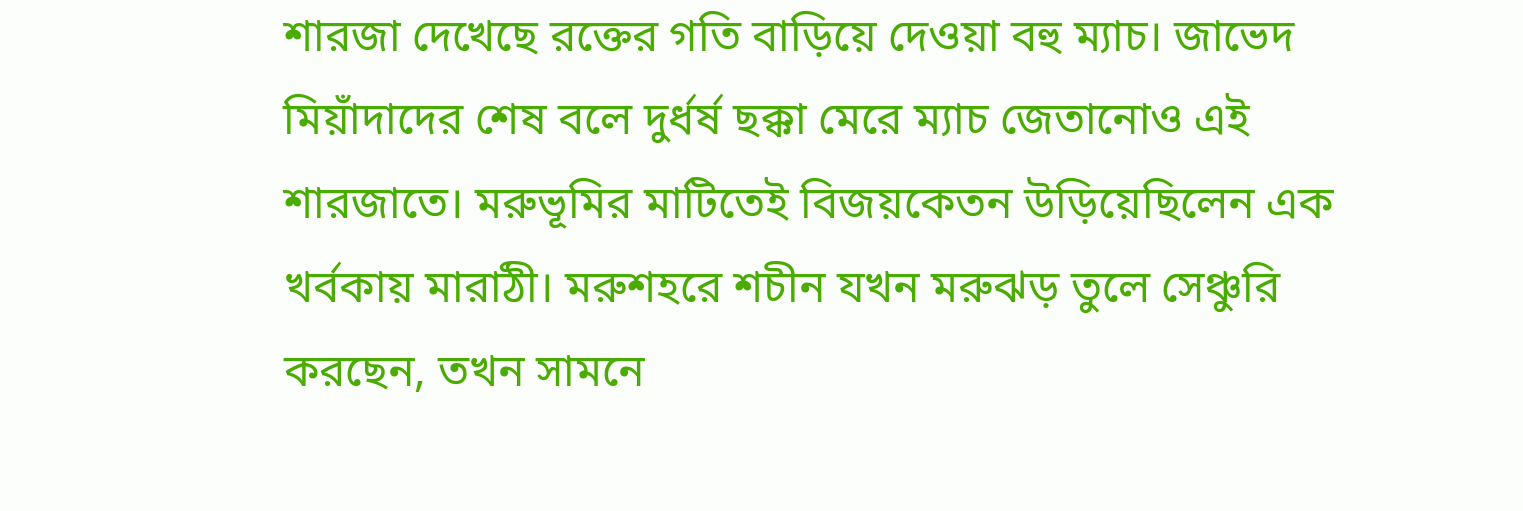শারজা দেখেছে রক্তের গতি বাড়িয়ে দেওয়া বহু ম্যাচ। জাভেদ মিয়াঁদাদের শেষ বলে দুর্ধর্ষ ছক্কা মেরে ম্যাচ জেতানোও এই শারজাতে। মরুভূমির মাটিতেই বিজয়কেতন উড়িয়েছিলেন এক খর্বকায় মারাঠী। মরুশহরে শচীন যখন মরুঝড় তুলে সেঞ্চুরি করছেন, তখন সামনে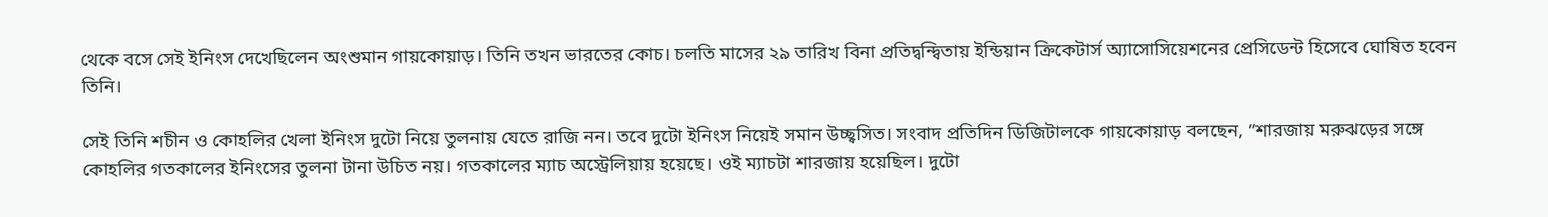থেকে বসে সেই ইনিংস দেখেছিলেন অংশুমান গায়কোয়াড়। তিনি তখন ভারতের কোচ। চলতি মাসের ২৯ তারিখ বিনা প্রতিদ্বন্দ্বিতায় ইন্ডিয়ান ক্রিকেটার্স অ্যাসোসিয়েশনের প্রেসিডেন্ট হিসেবে ঘোষিত হবেন তিনি।

সেই তিনি শচীন ও কোহলির খেলা ইনিংস দুটো নিয়ে তুলনায় যেতে রাজি নন। তবে দুটো ইনিংস নিয়েই সমান উচ্ছ্বসিত। সংবাদ প্রতিদিন ডিজিটালকে গায়কোয়াড় বলছেন, ”শারজায় মরুঝড়ের সঙ্গে কোহলির গতকালের ইনিংসের তুলনা টানা উচিত নয়। গতকালের ম্যাচ অস্ট্রেলিয়ায় হয়েছে। ওই ম্যাচটা শারজায় হয়েছিল। দুটো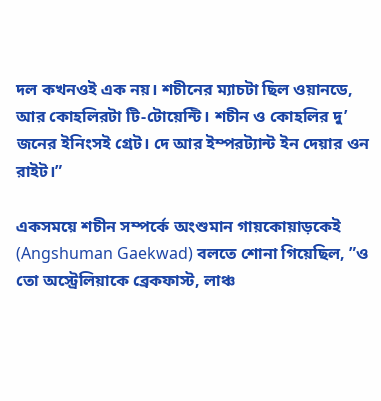দল কখনওই এক নয়। শচীনের ম্যাচটা ছিল ওয়ানডে, আর কোহলিরটা টি-টোয়েন্টি। শচীন ও কোহলির দু’ জনের ইনিংসই গ্রেট। দে আর ইম্পরট্যান্ট ইন দেয়ার ওন রাইট।”

একসময়ে শচীন সম্পর্কে অংশুমান গায়কোয়াড়কেই (Angshuman Gaekwad) বলতে শোনা গিয়েছিল, ”ও তো অস্ট্রেলিয়াকে ব্রেকফাস্ট, লাঞ্চ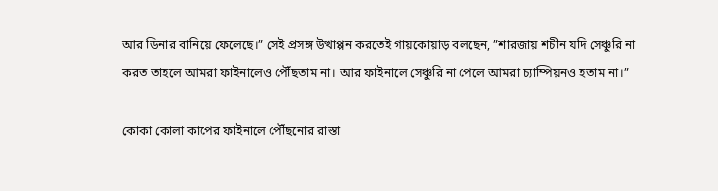আর ডিনার বানিয়ে ফেলেছে।” সেই প্রসঙ্গ উত্থাপ্পন করতেই গায়কোয়াড় বলছেন, ”শারজায় শচীন যদি সেঞ্চুরি না করত তাহলে আমরা ফাইনালেও পৌঁছতাম না। আর ফাইনালে সেঞ্চুরি না পেলে আমরা চ্যাম্পিয়নও হতাম না।”

কোকা কোলা কাপের ফাইনালে পৌঁছনোর রাস্তা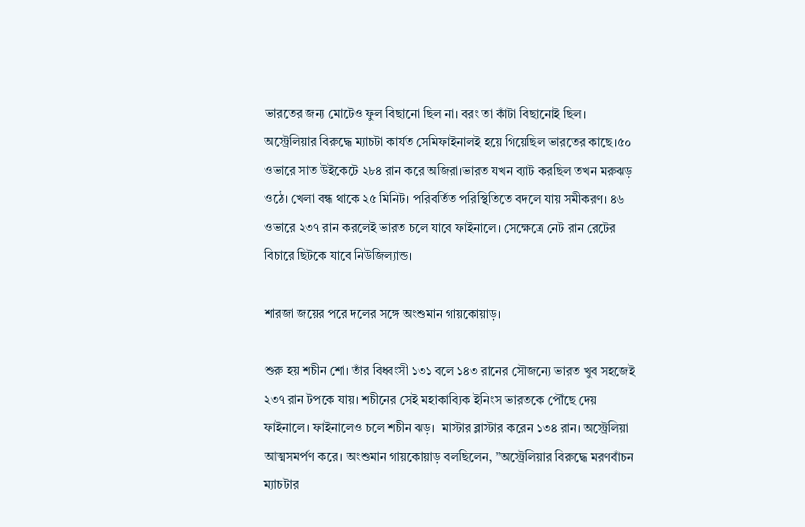ভারতের জন্য মোটেও ফুল বিছানো ছিল না। বরং তা কাঁটা বিছানোই ছিল। অস্ট্রেলিয়ার বিরুদ্ধে ম্যাচটা কার্যত সেমিফাইনালই হয়ে গিয়েছিল ভারতের কাছে।৫০ ওভারে সাত উইকেটে ২৮৪ রান করে অজিরা।ভারত যখন ব্যাট করছিল তখন মরুঝড় ওঠে। খেলা বন্ধ থাকে ২৫ মিনিট। পরিবর্তিত পরিস্থিতিতে বদলে যায় সমীকরণ। ৪৬ ওভারে ২৩৭ রান করলেই ভারত চলে যাবে ফাইনালে। সেক্ষেত্রে নেট রান রেটের বিচারে ছিটকে যাবে নিউজিল্যান্ড।

শারজা জয়ের পরে দলের সঙ্গে অংশুমান গায়কোয়াড়।

শুরু হয় শচীন শো। তাঁর বিধ্বংসী ১৩১ বলে ১৪৩ রানের সৌজন্যে ভারত খুব সহজেই ২৩৭ রান টপকে যায়। শচীনের সেই মহাকাব্যিক ইনিংস ভারতকে পৌঁছে দেয় ফাইনালে। ফাইনালেও চলে শচীন ঝড়।  মাস্টার ব্লাস্টার করেন ১৩৪ রান। অস্ট্রেলিয়া আত্মসমর্পণ করে। অংশুমান গায়কোয়াড় বলছিলেন, ”অস্ট্রেলিয়ার বিরুদ্ধে মরণবাঁচন ম্যাচটার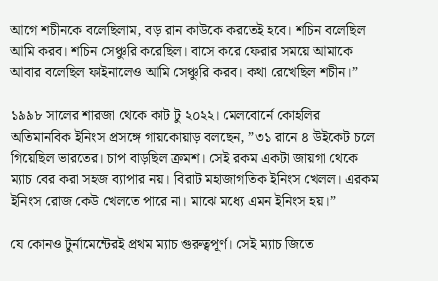আগে শচীনকে বলেছিলাম, বড় রান কাউকে করতেই হবে। শচিন বলেছিল আমি করব। শচিন সেঞ্চুরি করেছিল। বাসে করে ফেরার সময়ে আমাকে আবার বলেছিল ফাইনালেও আমি সেঞ্চুরি করব। কথা রেখেছিল শচীন।”

১৯৯৮ সালের শারজা থেকে কাট টু ২০২২। মেলবোর্নে কোহলির অতিমানবিক ইনিংস প্রসঙ্গে গায়কোয়াড় বলছেন, ”৩১ রানে ৪ উইকেট চলে গিয়েছিল ভারতের। চাপ বাড়ছিল ক্রমশ। সেই রকম একটা জায়গা থেকে ম্যাচ বের করা সহজ ব্যাপার নয়। বিরাট মহাজাগতিক ইনিংস খেলল। এরকম ইনিংস রোজ কেউ খেলতে পারে না। মাঝে মধ্যে এমন ইনিংস হয়।”

যে কোনও টুর্নামেন্টেরই প্রথম ম্যাচ গুরুত্বপূর্ণ। সেই ম্যাচ জিতে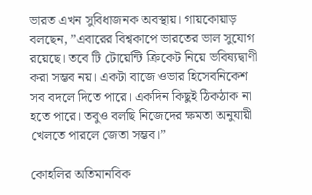ভারত এখন সুবিধাজনক অবস্থায়। গায়কোয়াড় বলছেন, ”এবারের বিশ্বকাপে ভারতের ভাল সুযোগ রয়েছে। তবে টি টোয়েন্টি ক্রিকেট নিয়ে ভবিষ্যদ্বাণী করা সম্ভব নয়। একটা বাজে ওভার হিসেবনিকেশ সব বদলে দিতে পারে। একদিন কিছুই ঠিকঠাক না হতে পারে। তবুও বলছি নিজেদের ক্ষমতা অনুযায়ী খেলতে পারলে জেতা সম্ভব।”

কোহলির অতিমানবিক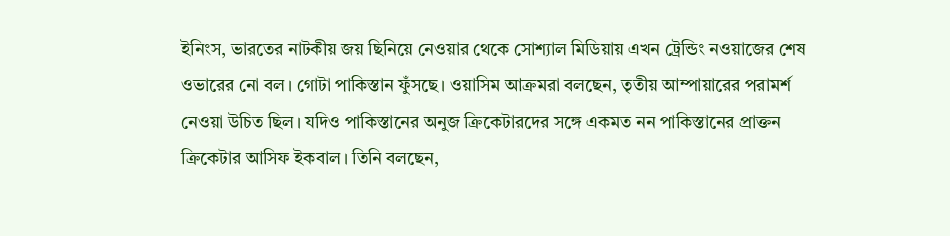ইনিংস, ভারতের নাটকীয় জয় ছিনিয়ে নেওয়ার থেকে সোশ্যাল মিডিয়ায় এখন ট্রেন্ডিং নওয়াজের শেষ ওভারের নো বল। গোটা পাকিস্তান ফুঁসছে। ওয়াসিম আক্রমরা বলছেন, তৃতীয় আম্পায়ারের পরামর্শ নেওয়া উচিত ছিল। যদিও পাকিস্তানের অনুজ ক্রিকেটারদের সঙ্গে একমত নন পাকিস্তানের প্রাক্তন ক্রিকেটার আসিফ ইকবাল। তিনি বলছেন,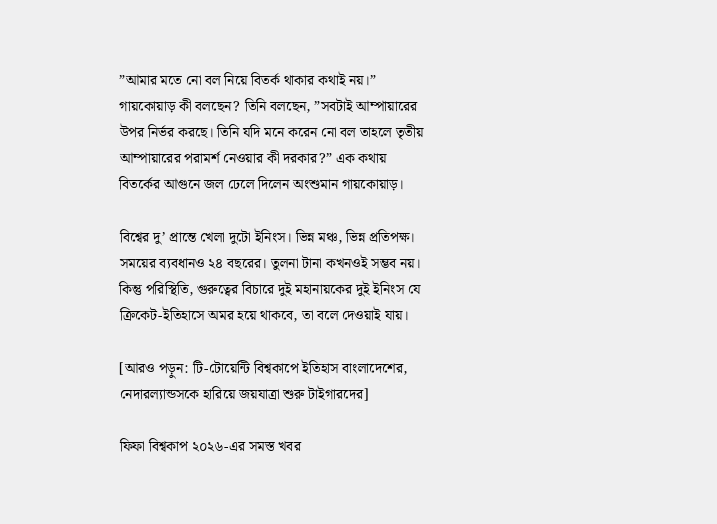”আমার মতে নো বল নিয়ে বিতর্ক থাকার কথাই নয়।” গায়কোয়াড় কী বলছেন? তিনি বলছেন, ”সবটাই আম্পায়ারের উপর নির্ভর করছে। তিনি যদি মনে করেন নো বল তাহলে তৃতীয় আম্পায়ারের পরামর্শ নেওয়ার কী দরকার?” এক কথায় বিতর্কের আগুনে জল ঢেলে দিলেন অংশুমান গায়কোয়াড়।

বিশ্বের দু’ প্রান্তে খেলা দুটো ইনিংস। ভিন্ন মঞ্চ, ভিন্ন প্রতিপক্ষ। সময়ের ব্যবধানও ২৪ বছরের। তুলনা টানা কখনওই সম্ভব নয়। কিন্তু পরিস্থিতি, গুরুত্বের বিচারে দুই মহানায়কের দুই ইনিংস যে ক্রিকেট-ইতিহাসে অমর হয়ে থাকবে, তা বলে দেওয়াই যায়।

[আরও পড়ুন: টি-টোয়েন্টি বিশ্বকাপে ইতিহাস বাংলাদেশের, নেদারল্যান্ডসকে হারিয়ে জয়যাত্রা শুরু টাইগারদের]

ফিফা বিশ্বকাপ ২০২৬-এর সমস্ত খবর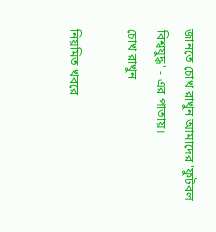জানতে চোখ রাখুন আমাদের 'ফুটবল বিশ্বযুদ্ধ' - এর পাতায়।
চোখ রাখুন

নিয়মিত খবরে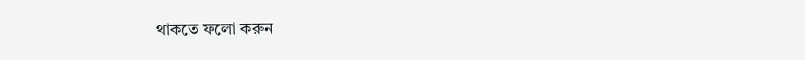থাকতে ফলো করুন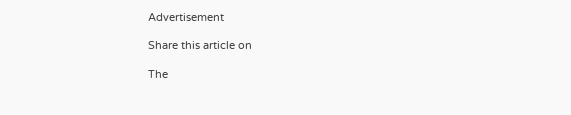Advertisement

Share this article on

The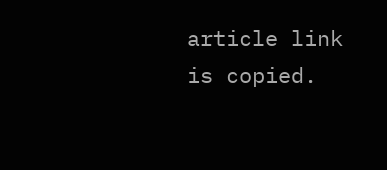article link is copied.